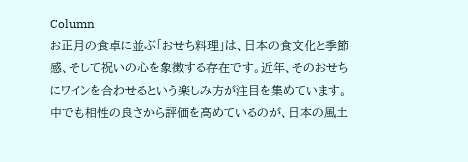Column
お正月の食卓に並ぶ「おせち料理」は、日本の食文化と季節感、そして祝いの心を象徴する存在です。近年、そのおせちにワインを合わせるという楽しみ方が注目を集めています。中でも相性の良さから評価を高めているのが、日本の風土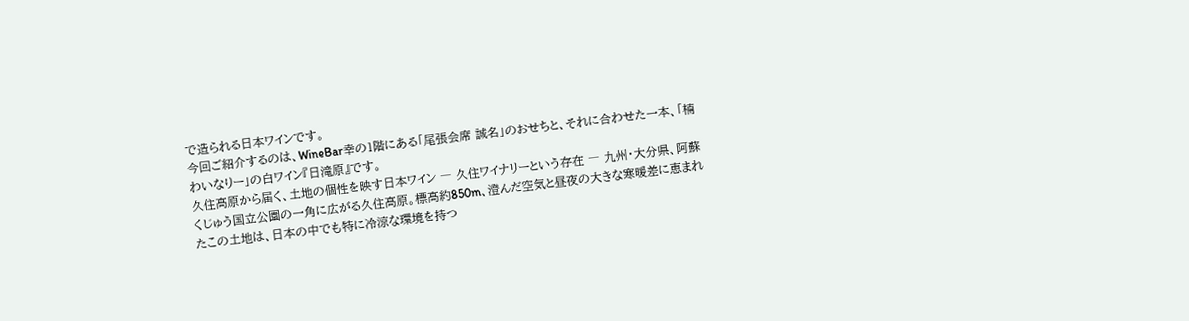で造られる日本ワインです。
今回ご紹介するのは、WineBar幸の1階にある「尾張会席 誠名」のおせちと、それに合わせた一本、「楠わいなりー」の白ワイン『日滝原』です。
久住高原から届く、土地の個性を映す日本ワイン ― 久住ワイナリーという存在 ― 九州・大分県、阿蘇くじゅう国立公園の一角に広がる久住高原。標高約850m、澄んだ空気と昼夜の大きな寒暖差に恵まれたこの土地は、日本の中でも特に冷涼な環境を持つ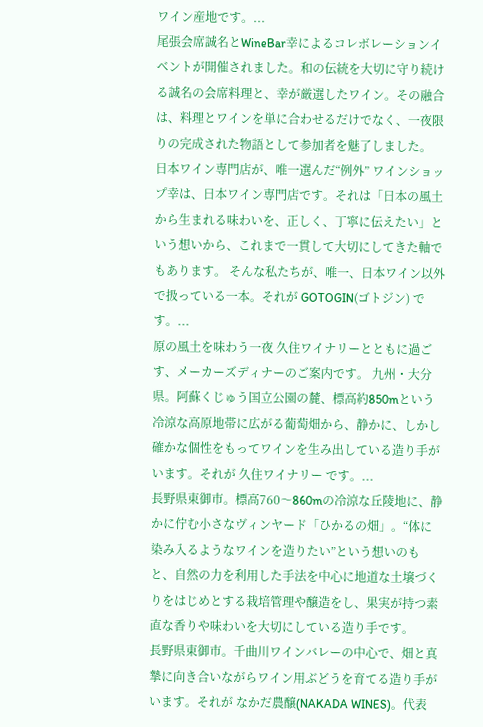ワイン産地です。...
尾張会席誠名とWineBar幸によるコレボレーションイベントが開催されました。和の伝統を大切に守り続ける誠名の会席料理と、幸が厳選したワイン。その融合は、料理とワインを単に合わせるだけでなく、一夜限りの完成された物語として参加者を魅了しました。
日本ワイン専門店が、唯一選んだ“例外” ワインショップ幸は、日本ワイン専門店です。それは「日本の風土から生まれる味わいを、正しく、丁寧に伝えたい」という想いから、これまで一貫して大切にしてきた軸でもあります。 そんな私たちが、唯一、日本ワイン以外で扱っている一本。それが GOTOGIN(ゴトジン) です。...
原の風土を味わう一夜 久住ワイナリーとともに過ごす、メーカーズディナーのご案内です。 九州・大分県。阿蘇くじゅう国立公園の麓、標高約850mという冷涼な高原地帯に広がる葡萄畑から、静かに、しかし確かな個性をもってワインを生み出している造り手がいます。それが 久住ワイナリー です。...
長野県東御市。標高760〜860mの冷涼な丘陵地に、静かに佇む小さなヴィンヤード「ひかるの畑」。“体に染み入るようなワインを造りたい”という想いのもと、自然の力を利用した手法を中心に地道な土壌づくりをはじめとする栽培管理や醸造をし、果実が持つ素直な香りや味わいを大切にしている造り手です。
長野県東御市。千曲川ワインバレーの中心で、畑と真摯に向き合いながらワイン用ぶどうを育てる造り手がいます。それが なかだ農醸(NAKADA WINES)。代表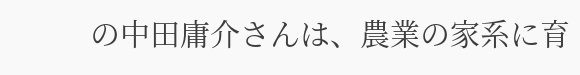の中田庸介さんは、農業の家系に育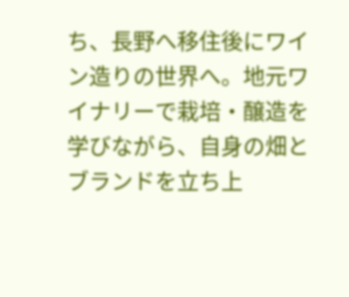ち、長野へ移住後にワイン造りの世界へ。地元ワイナリーで栽培・醸造を学びながら、自身の畑とブランドを立ち上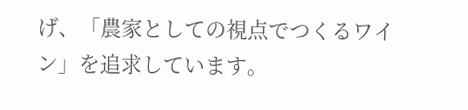げ、「農家としての視点でつくるワイン」を追求しています。